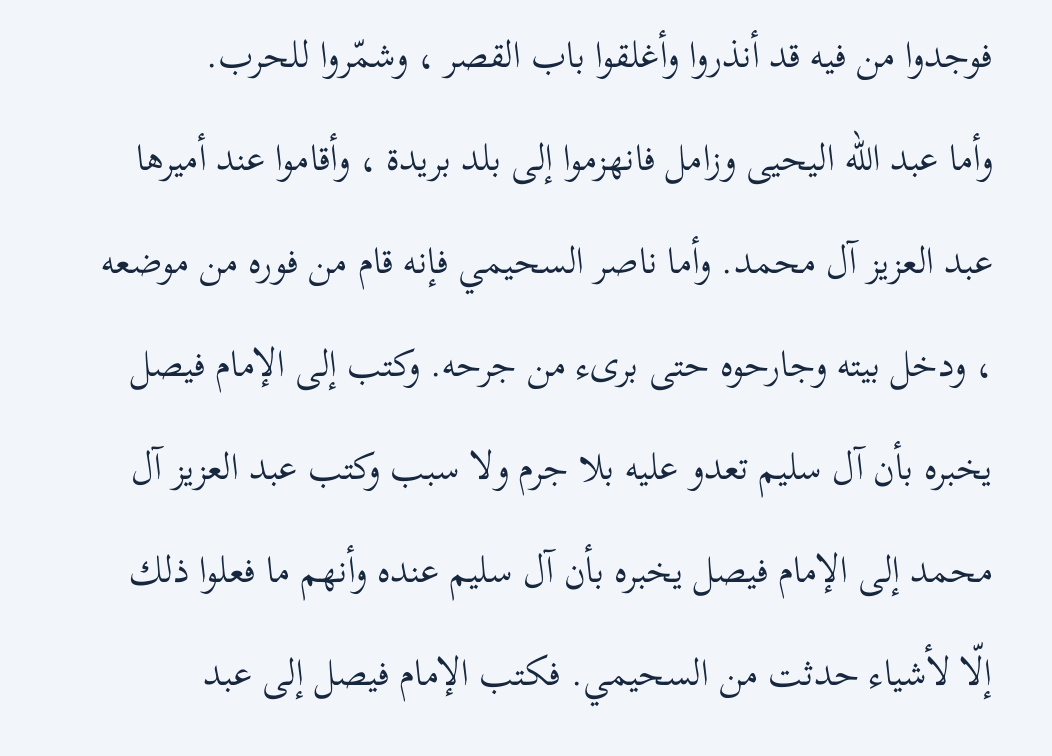فوجدوا من فيه قد أنذروا وأغلقوا باب القصر ، وشمّروا للحرب.
وأما عبد الله اليحيى وزامل فانهزموا إلى بلد بريدة ، وأقاموا عند أميرها عبد العزيز آل محمد. وأما ناصر السحيمي فإنه قام من فوره من موضعه ، ودخل بيته وجارحوه حتى برىء من جرحه. وكتب إلى الإمام فيصل يخبره بأن آل سليم تعدو عليه بلا جرم ولا سبب وكتب عبد العزيز آل محمد إلى الإمام فيصل يخبره بأن آل سليم عنده وأنهم ما فعلوا ذلك إلّا لأشياء حدثت من السحيمي. فكتب الإمام فيصل إلى عبد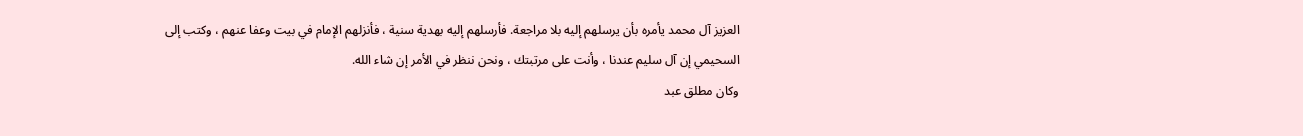العزيز آل محمد يأمره بأن يرسلهم إليه بلا مراجعة. فأرسلهم إليه بهدية سنية ، فأنزلهم الإمام في بيت وعفا عنهم ، وكتب إلى السحيمي إن آل سليم عندنا ، وأنت على مرتبتك ، ونحن ننظر في الأمر إن شاء الله.
وكان مطلق عبد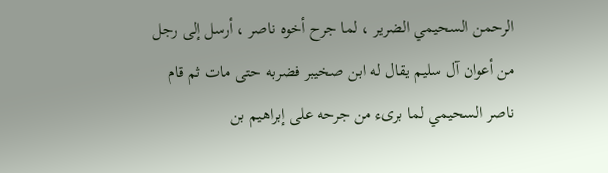الرحمن السحيمي الضرير ، لما جرح أخوه ناصر ، أرسل إلى رجل من أعوان آل سليم يقال له ابن صخيبر فضربه حتى مات ثم قام ناصر السحيمي لما برىء من جرحه على إبراهيم بن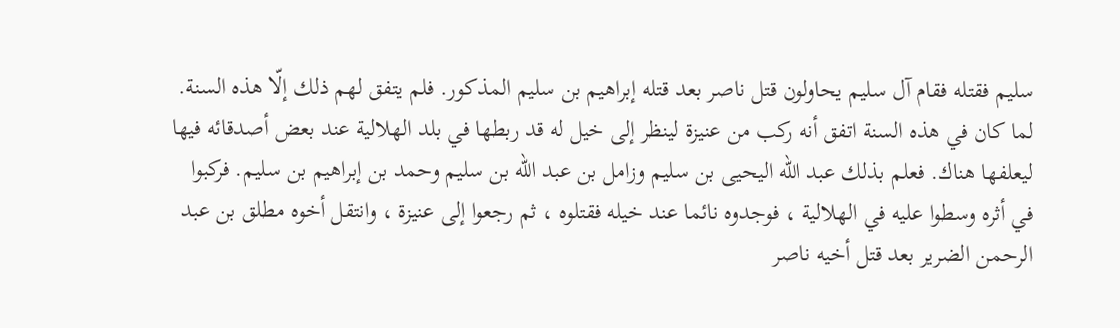سليم فقتله فقام آل سليم يحاولون قتل ناصر بعد قتله إبراهيم بن سليم المذكور. فلم يتفق لهم ذلك إلّا هذه السنة.
لما كان في هذه السنة اتفق أنه ركب من عنيزة لينظر إلى خيل له قد ربطها في بلد الهلالية عند بعض أصدقائه فيها ليعلفها هناك. فعلم بذلك عبد الله اليحيى بن سليم وزامل بن عبد الله بن سليم وحمد بن إبراهيم بن سليم. فركبوا في أثره وسطوا عليه في الهلالية ، فوجدوه نائما عند خيله فقتلوه ، ثم رجعوا إلى عنيزة ، وانتقل أخوه مطلق بن عبد الرحمن الضرير بعد قتل أخيه ناصر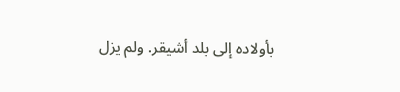بأولاده إلى بلد أشيقر. ولم يزل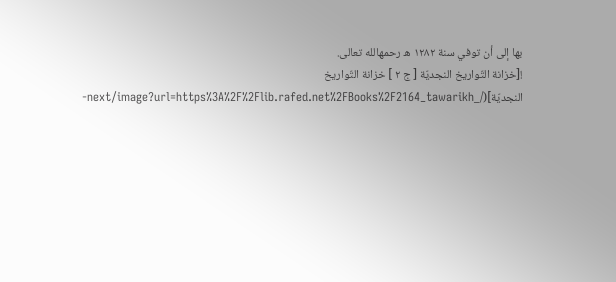بها إلى أن توفي سنة ١٢٨٢ ه رحمهالله تعالى.
![خزانة التّواريخ النجديّة [ ج ٢ ] خزانة التّواريخ النجديّة](/_next/image?url=https%3A%2F%2Flib.rafed.net%2FBooks%2F2164_tawarikh-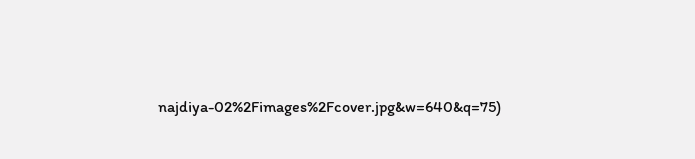najdiya-02%2Fimages%2Fcover.jpg&w=640&q=75)